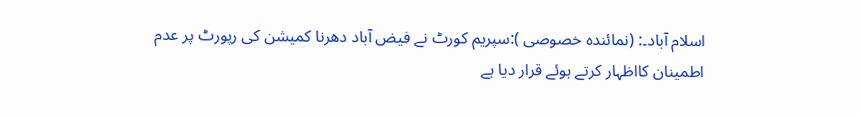اسلام آباد۔: (نمائندہ خصوصی ):سپریم کورٹ نے فیض آباد دھرنا کمیشن کی رپورٹ پر عدم اطمینان کااظہار کرتے ہوئے قرار دیا ہے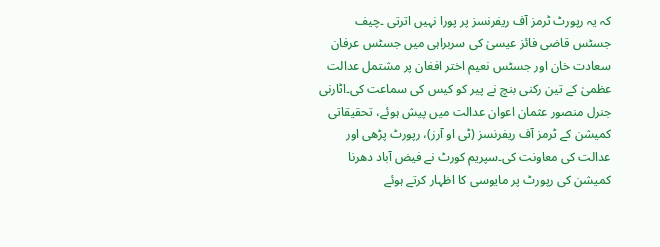کہ یہ رپورٹ ٹرمز آف ریفرنسز پر پورا نہیں اترتی ۔چیف جسٹس قاضی فائز عیسیٰ کی سربراہی میں جسٹس عرفان سعادت خان اور جسٹس نعیم اختر افغان پر مشتمل عدالت عظمیٰ کے تین رکنی بنچ نے پیر کو کیس کی سماعت کی۔اٹارنی جنرل منصور عثمان اعوان عدالت میں پیش ہوئے، تحقیقاتی کمیشن کے ٹرمز آف ریفرنسز (ٹی او آرز)، رپورٹ پڑھی اور عدالت کی معاونت کی۔سپریم کورٹ نے فیض آباد دھرنا کمیشن کی رپورٹ پر مایوسی کا اظہار کرتے ہوئے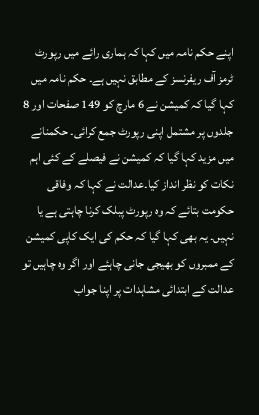اپنے حکم نامہ میں کہا کہ ہماری رائے میں رپورٹ ٹرمز آف ریفرنسز کے مطابق نہیں ہے۔ حکم نامہ میں کہا گیا کہ کمیشن نے 6 مارچ کو 149 صفحات اور 8 جلدوں پر مشتمل اپنی رپورٹ جمع کرائی۔ حکمنانے میں مزید کہا گیا کہ کمیشن نے فیصلے کے کئی اہم نکات کو نظر انداز کیا۔عدالت نے کہا کہ وفاقی حکومت بتائے کہ وہ رپورٹ پبلک کرنا چاہتی ہے یا نہیں۔ یہ بھی کہا گیا کہ حکم کی ایک کاپی کمیشن کے ممبروں کو بھیجی جانی چاہئے اور اگر وہ چاہیں تو عدالت کے ابتدائی مشاہدات پر اپنا جواب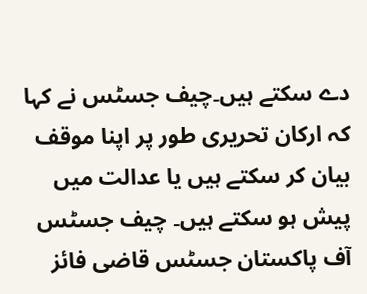دے سکتے ہیں۔چیف جسٹس نے کہا کہ ارکان تحریری طور پر اپنا موقف بیان کر سکتے ہیں یا عدالت میں پیش ہو سکتے ہیں۔ چیف جسٹس آف پاکستان جسٹس قاضی فائز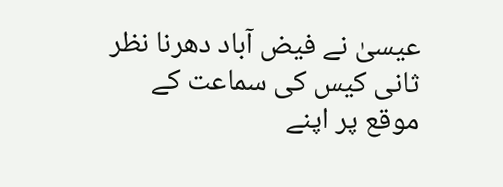عیسیٰ نے فیض آباد دھرنا نظر ثانی کیس کی سماعت کے موقع پر اپنے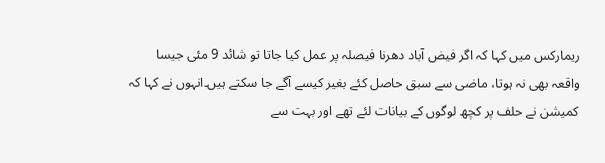ریمارکس میں کہا کہ اگر فیض آباد دھرنا فیصلہ پر عمل کیا جاتا تو شائد 9 مئی جیسا واقعہ بھی نہ ہوتا، ماضی سے سبق حاصل کئے بغیر کیسے آگے جا سکتے ہیں۔انہوں نے کہا کہ کمیشن نے حلف پر کچھ لوگوں کے بیانات لئے تھے اور بہت سے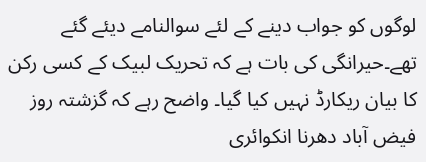لوگوں کو جواب دینے کے لئے سوالنامے دیئے گئے تھے۔حیرانگی کی بات ہے کہ تحریک لبیک کے کسی رکن کا بیان ریکارڈ نہیں کیا گیا۔ واضح رہے کہ گزشتہ روز فیض آباد دھرنا انکوائری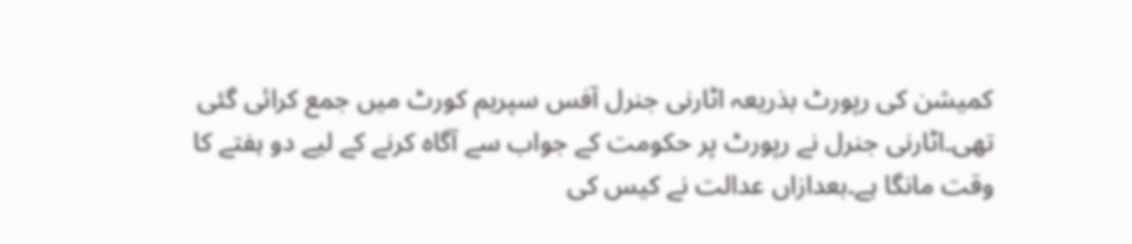کمیشن کی رپورٹ بذریعہ اٹارنی جنرل آفس سپریم کورٹ میں جمع کرائی گئی تھی۔اٹارنی جنرل نے رپورٹ پر حکومت کے جواب سے آگاہ کرنے کے لیے دو ہفتے کا وقت مانگا ہے۔بعدازاں عدالت نے کیس کی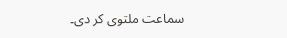سماعت ملتوی کر دی۔